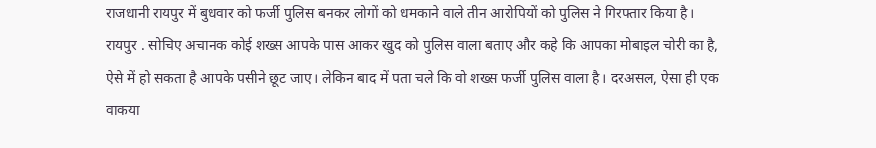राजधानी रायपुर में बुधवार को फर्जी पुलिस बनकर लोगों को धमकाने वाले तीन आरोपियों को पुलिस ने गिरफ्तार किया है।
रायपुर . सोचिए अचानक कोई शख्स आपके पास आकर खुद को पुलिस वाला बताए और कहे कि आपका मोबाइल चोरी का है, ऐसे में हो सकता है आपके पसीने छूट जाए। लेकिन बाद में पता चले कि वो शख्स फर्जी पुलिस वाला है। दरअसल, ऐसा ही एक वाकया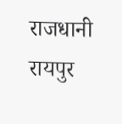राजधानी रायपुर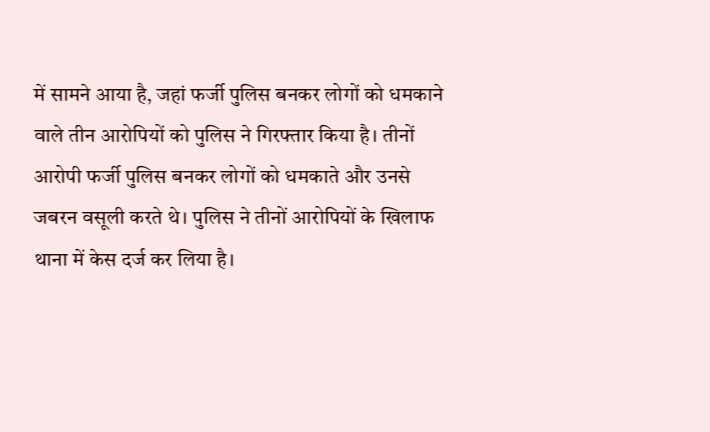में सामने आया है, जहां फर्जी पुलिस बनकर लोगों को धमकाने वाले तीन आरोपियों को पुलिस ने गिरफ्तार किया है। तीनों आरोपी फर्जी पुलिस बनकर लोगों को धमकाते और उनसे जबरन वसूली करते थे। पुलिस ने तीनों आरोपियों के खिलाफ थाना में केस दर्ज कर लिया है।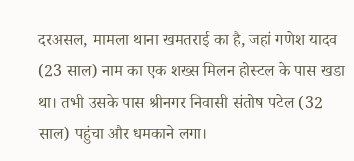दरअसल, मामला थाना खमतराई का है, जहां गणेश यादव (23 साल) नाम का एक शख्स मिलन होस्टल के पास खडा था। तभी उसके पास श्रीनगर निवासी संतोष पटेल (32 साल) पहुंचा और धमकाने लगा।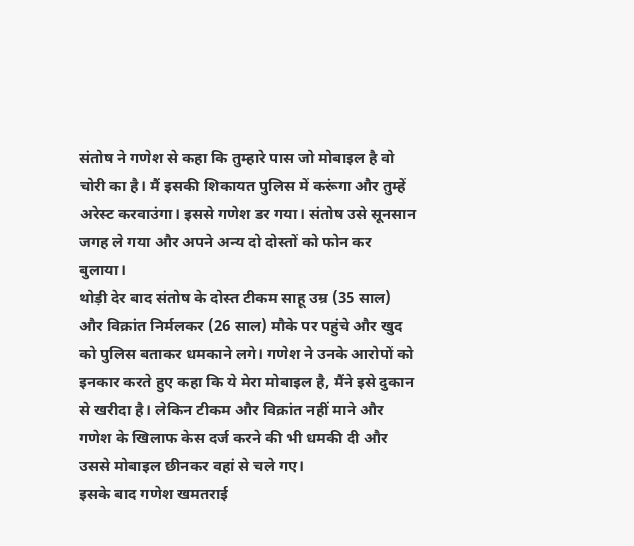संतोष ने गणेश से कहा कि तुम्हारे पास जो मोबाइल है वो चोरी का है। मैं इसकी शिकायत पुलिस में करूंगा और तुम्हें अरेस्ट करवाउंगा। इससे गणेश डर गया। संतोष उसे सूनसान जगह ले गया और अपने अन्य दो दोस्तों को फोन कर बुलाया।
थोड़ी देर बाद संतोष के दोस्त टीकम साहू उम्र (35 साल) और विक्रांत निर्मलकर (26 साल) मौके पर पहुंचे और खुद को पुलिस बताकर धमकाने लगे। गणेश ने उनके आरोपों को इनकार करते हुए कहा कि ये मेरा मोबाइल है, मैंने इसे दुकान से खरीदा है। लेकिन टीकम और विक्रांत नहीं माने और गणेश के खिलाफ केस दर्ज करने की भी धमकी दी और उससे मोबाइल छीनकर वहां से चले गए।
इसके बाद गणेश खमतराई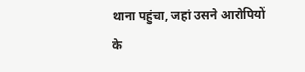थाना पहुंचा, जहां उसने आरोपियों के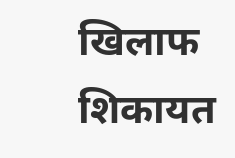खिलाफ शिकायत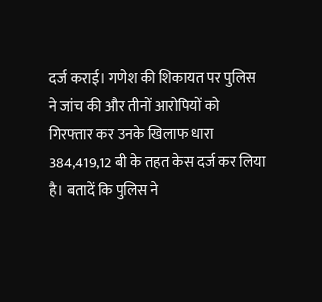दर्ज कराई। गणेश की शिकायत पर पुलिस ने जांच की और तीनों आरोपियों को गिरफ्तार कर उनके खिलाफ धारा 384,419,12 बी के तहत केस दर्ज कर लिया है। बतादें कि पुलिस ने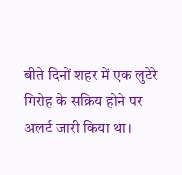बीते दिनों शहर में एक लुटेरे गिरोह के सक्रिय होने पर अलर्ट जारी किया था।